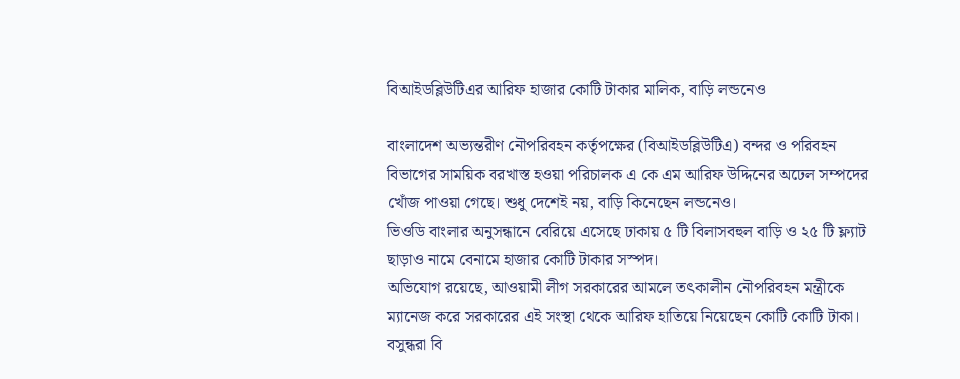বিআইডব্লিউটিএর আরিফ হাজার কোটি টাকার মালিক, বাড়ি লন্ডনেও

বাংলাদেশ অভ্যন্তরীণ নৌপরিবহন কর্তৃপক্ষের (বিআইডব্লিউটিএ) বন্দর ও পরিবহন বিভাগের সাময়িক বরখাস্ত হওয়া পরিচালক এ কে এম আরিফ উদ্দিনের অঢেল সম্পদের খোঁজ পাওয়া গেছে। শুধু দেশেই নয়, বাড়ি কিনেছেন লন্ডনেও।
ভিওডি বাংলার অনুসন্ধানে বেরিয়ে এসেছে ঢাকায় ৫ টি বিলাসবহুল বাড়ি ও ২৫ টি ফ্ল্যাট ছাড়াও নামে বেনামে হাজার কোটি টাকার সস্পদ।
অভিযোগ রয়েছে, আওয়ামী লীগ সরকারের আমলে তৎকালীন নৌপরিবহন মন্ত্রীকে ম্যানেজ করে সরকারের এই সংস্থা থেকে আরিফ হাতিয়ে নিয়েছেন কোটি কোটি টাকা।
বসুন্ধরা বি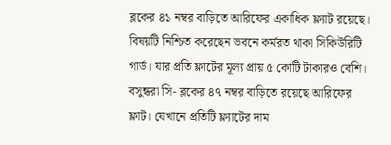ব্লকের ৪১ নম্বর বাড়িতে আরিফের একাধিক ফ্ল্যাট রয়েছে। বিষয়টি নিশ্চিত করেছেন ভবনে কর্মরত থাকা সিকিউরিটি গার্ড। যার প্রতি ফ্লাটের মূল্য প্রায় ৫ কোটি টাকারও বেশি। বসুন্ধরা সি- ব্লকের ৪৭ নম্বর বাড়িতে রয়েছে আরিফের ফ্লাট। যেখানে প্রতিটি ফ্ল্যাটের দাম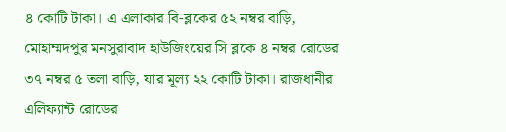৪ কোটি টাকা। এ এলাকার বি-ব্লকের ৫২ নম্বর বাড়ি, মোহাম্মদপুর মনসুরাবাদ হাউজিংয়ের সি ব্লকে ৪ নম্বর রোডের ৩৭ নম্বর ৫ তলা বাড়ি, যার মূল্য ২২ কোটি টাকা। রাজধানীর এলিফ্যান্ট রোডের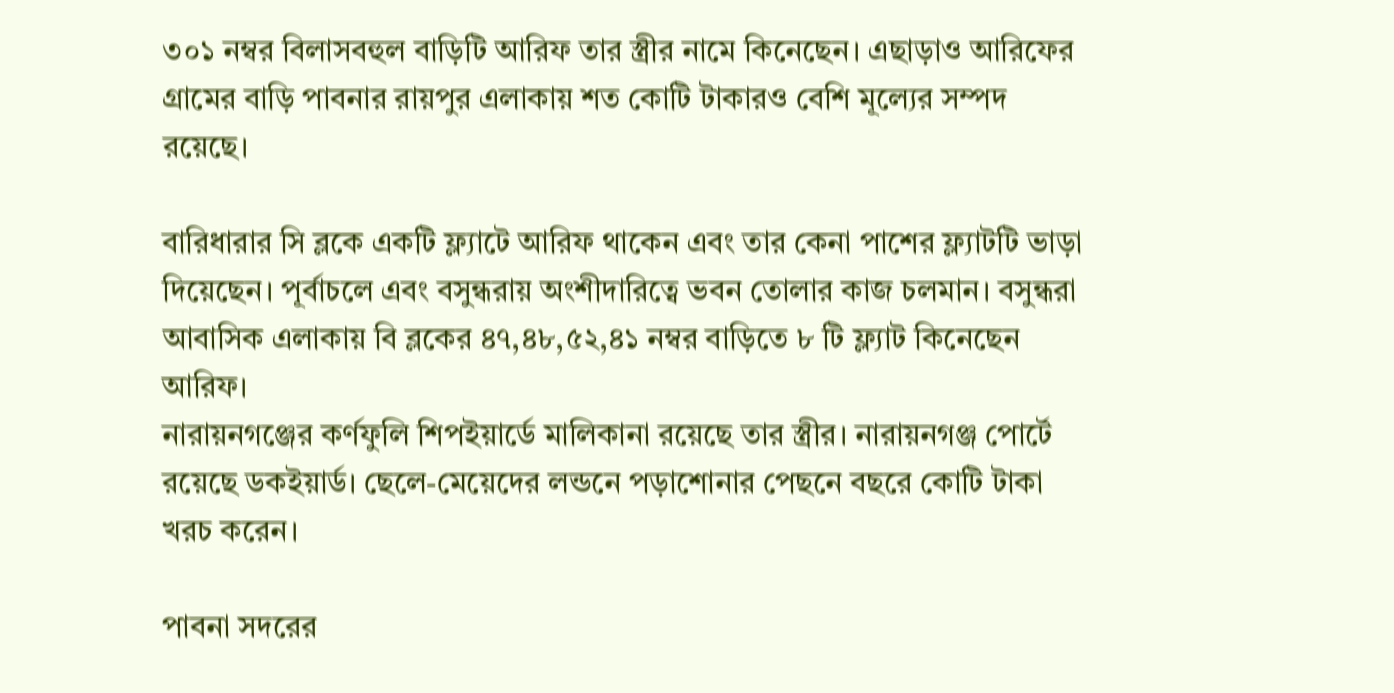৩০১ নম্বর বিলাসবহুল বাড়িটি আরিফ তার স্ত্রীর নামে কিনেছেন। এছাড়াও আরিফের গ্রামের বাড়ি পাবনার রায়পুর এলাকায় শত কোটি টাকারও বেশি মূল্যের সম্পদ রয়েছে।

বারিধারার সি ব্লকে একটি ফ্ল্যাটে আরিফ থাকেন এবং তার কেনা পাশের ফ্ল্যাটটি ভাড়া দিয়েছেন। পূর্বাচলে এবং বসুন্ধরায় অংশীদারিত্বে ভবন তোলার কাজ চলমান। বসুন্ধরা আবাসিক এলাকায় বি ব্লকের ৪৭,৪৮,৫২,৪১ নম্বর বাড়িতে ৮ টি ফ্ল্যাট কিনেছেন আরিফ।
নারায়নগঞ্জের কর্ণফুলি শিপইয়ার্ডে মালিকানা রয়েছে তার স্ত্রীর। নারায়নগঞ্জ পোর্টে রয়েছে ডকইয়ার্ড। ছেলে-মেয়েদের লন্ডনে পড়াশোনার পেছনে বছরে কোটি টাকা খরচ করেন।

পাবনা সদরের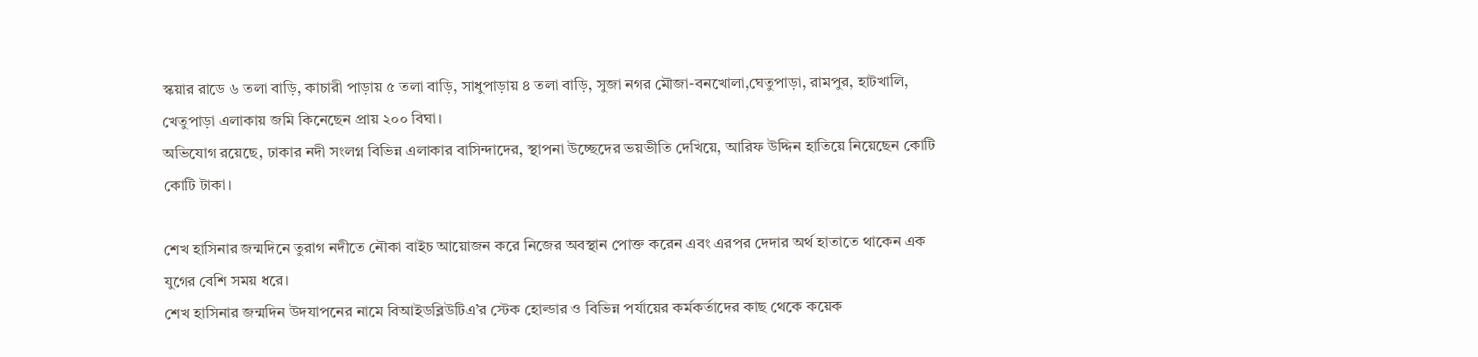স্কয়ার রাডে ৬ তলা বাড়ি, কাচারী পাড়ায় ৫ তলা বাড়ি, সাধুপাড়ায় ৪ তলা বাড়ি, সুজা নগর মৌজা-বনখোলা,ঘেতুপাড়া, রামপুর, হাটখালি, খেতুপাড়া এলাকায় জমি কিনেছেন প্রায় ২০০ বিঘা।
অভিযোগ রয়েছে, ঢাকার নদী সংলগ্ন বিভিন্ন এলাকার বাসিন্দাদের, স্থাপনা উচ্ছেদের ভয়ভীতি দেখিয়ে, আরিফ উদ্দিন হাতিয়ে নিয়েছেন কোটি কোটি টাকা।

শেখ হাসিনার জন্মদিনে তুরাগ নদীতে নৌকা বাইচ আয়োজন করে নিজের অবস্থান পোক্ত করেন এবং এরপর দেদার অর্থ হাতাতে থাকেন এক যুগের বেশি সময় ধরে।
শেখ হাসিনার জন্মদিন উদযাপনের নামে বিআইডব্লিউটিএ’র স্টেক হোল্ডার ও বিভিন্ন পর্যায়ের কর্মকর্তাদের কাছ থেকে কয়েক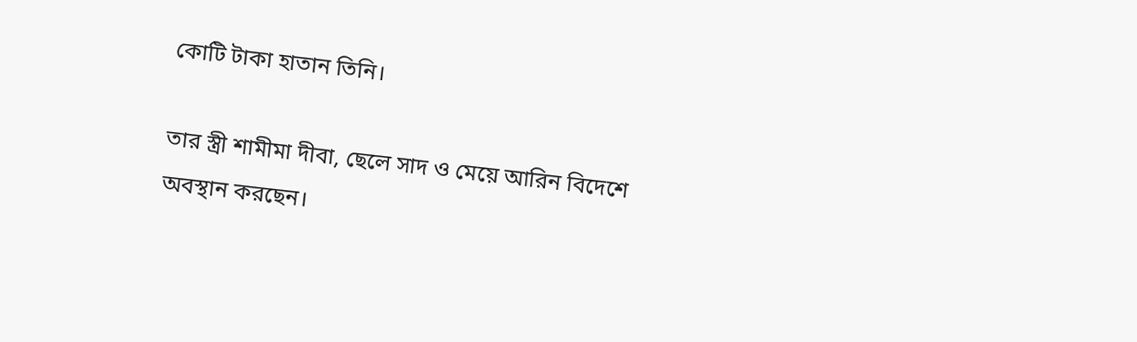কোটি টাকা হাতান তিনি।

তার স্ত্রী শামীমা দীবা, ছেলে সাদ ও মেয়ে আরিন বিদেশে অবস্থান করছেন।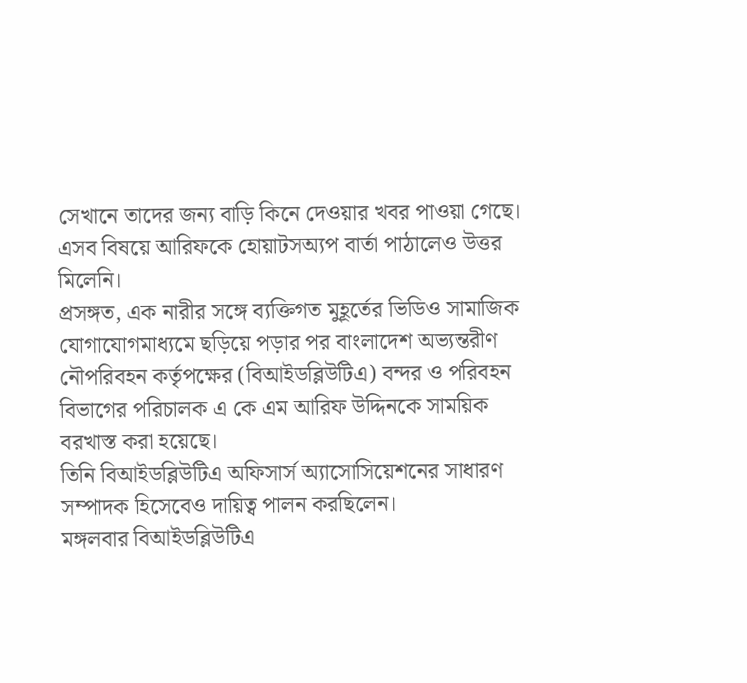সেখানে তাদের জন্য বাড়ি কিনে দেওয়ার খবর পাওয়া গেছে।
এসব বিষয়ে আরিফকে হোয়াটসঅ্যপ বার্তা পাঠালেও উত্তর মিলেনি।
প্রসঙ্গত, এক নারীর সঙ্গে ব্যক্তিগত মুহূর্তের ভিডিও সামাজিক যোগাযোগমাধ্যমে ছড়িয়ে পড়ার পর বাংলাদেশ অভ্যন্তরীণ নৌপরিবহন কর্তৃপক্ষের (বিআইডব্লিউটিএ) বন্দর ও পরিবহন বিভাগের পরিচালক এ কে এম আরিফ উদ্দিনকে সাময়িক বরখাস্ত করা হয়েছে।
তিনি বিআইডব্লিউটিএ অফিসার্স অ্যাসোসিয়েশনের সাধারণ সম্পাদক হিসেবেও দায়িত্ব পালন করছিলেন।
মঙ্গলবার বিআইডব্লিউটিএ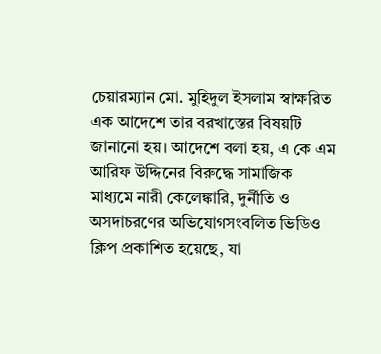চেয়ারম্যান মো. মুহিদুল ইসলাম স্বাক্ষরিত এক আদেশে তার বরখাস্তের বিষয়টি জানানো হয়। আদেশে বলা হয়, এ কে এম আরিফ উদ্দিনের বিরুদ্ধে সামাজিক মাধ্যমে নারী কেলেঙ্কারি, দুর্নীতি ও অসদাচরণের অভিযোগসংবলিত ভিডিও ক্লিপ প্রকাশিত হয়েছে, যা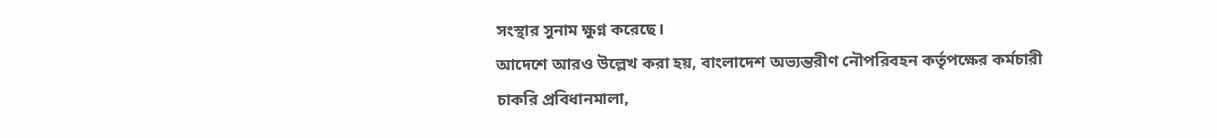সংস্থার সুনাম ক্ষুণ্ন করেছে।
আদেশে আরও উল্লেখ করা হয়, বাংলাদেশ অভ্যন্তরীণ নৌপরিবহন কর্তৃপক্ষের কর্মচারী চাকরি প্রবিধানমালা,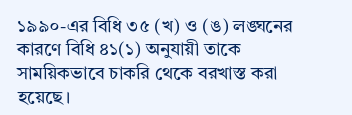১৯৯০-এর বিধি ৩৫ (খ) ও (ঙ) লঙ্ঘনের কারণে বিধি ৪১(১) অনুযায়ী তাকে সাময়িকভাবে চাকরি থেকে বরখাস্ত করা হয়েছে।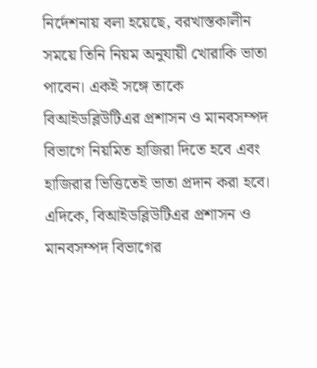নির্দেশনায় বলা হয়েছে, বরখাস্তকালীন সময়ে তিনি নিয়ম অনুযায়ী খোরাকি ভাতা পাবেন। একই সঙ্গে তাকে বিআইডব্লিউটিএর প্রশাসন ও মানবসম্পদ বিভাগে নিয়মিত হাজিরা দিতে হবে এবং হাজিরার ভিত্তিতেই ভাতা প্রদান করা হবে।
এদিকে, বিআইডব্লিউটিএর প্রশাসন ও মানবসম্পদ বিভাগের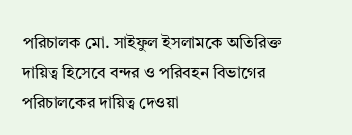পরিচালক মো. সাইফুল ইসলামকে অতিরিক্ত দায়িত্ব হিসেবে বন্দর ও পরিবহন বিভাগের পরিচালকের দায়িত্ব দেওয়া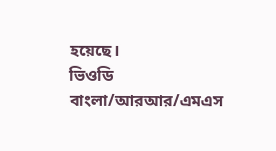হয়েছে।
ভিওডি বাংলা/আরআর/এমএস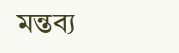মন্তব্য